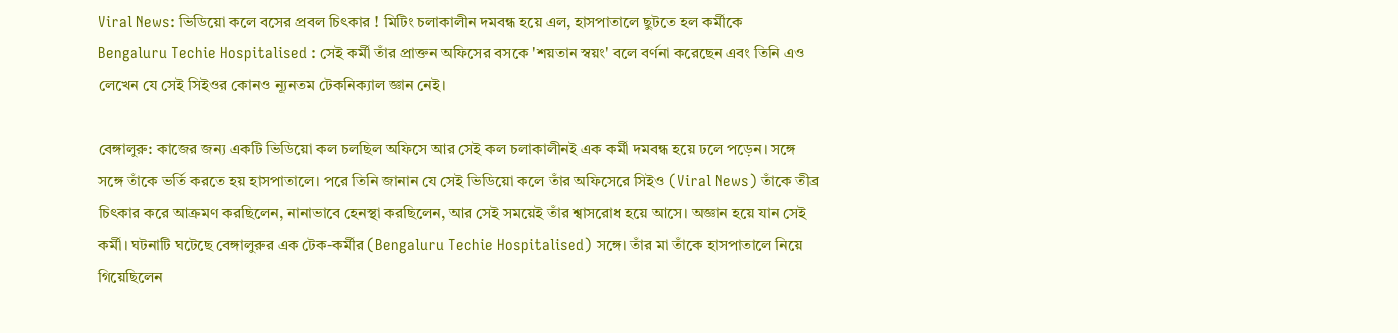Viral News: ভিডিয়ো কলে বসের প্রবল চিৎকার ! মিটিং চলাকালীন দমবন্ধ হয়ে এল, হাসপাতালে ছুটতে হল কর্মীকে
Bengaluru Techie Hospitalised : সেই কর্মী তাঁর প্রাক্তন অফিসের বসকে 'শয়তান স্বয়ং' বলে বর্ণনা করেছেন এবং তিনি এও লেখেন যে সেই সিইওর কোনও ন্যূনতম টেকনিক্যাল জ্ঞান নেই।

বেঙ্গালুরু: কাজের জন্য একটি ভিডিয়ো কল চলছিল অফিসে আর সেই কল চলাকালীনই এক কর্মী দমবন্ধ হয়ে ঢলে পড়েন। সঙ্গে সঙ্গে তাঁকে ভর্তি করতে হয় হাসপাতালে। পরে তিনি জানান যে সেই ভিডিয়ো কলে তাঁর অফিসেরে সিইও (Viral News) তাঁকে তীব্র চিৎকার করে আক্রমণ করছিলেন, নানাভাবে হেনস্থা করছিলেন, আর সেই সময়েই তাঁর শ্বাসরোধ হয়ে আসে। অজ্ঞান হয়ে যান সেই কর্মী। ঘটনাটি ঘটেছে বেঙ্গালুরুর এক টেক-কর্মীর (Bengaluru Techie Hospitalised) সঙ্গে। তাঁর মা তাঁকে হাসপাতালে নিয়ে গিয়েছিলেন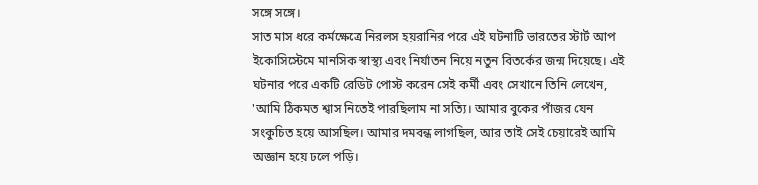সঙ্গে সঙ্গে।
সাত মাস ধরে কর্মক্ষেত্রে নিরলস হয়রানির পরে এই ঘটনাটি ভারতের স্টার্ট আপ ইকোসিস্টেমে মানসিক স্বাস্থ্য এবং নির্যাতন নিয়ে নতুন বিতর্কের জন্ম দিয়েছে। এই ঘটনার পরে একটি রেডিট পোস্ট করেন সেই কর্মী এবং সেখানে তিনি লেখেন, 'আমি ঠিকমত শ্বাস নিতেই পারছিলাম না সত্যি। আমার বুকের পাঁজর যেন সংকুচিত হয়ে আসছিল। আমার দমবন্ধ লাগছিল, আর তাই সেই চেয়ারেই আমি অজ্ঞান হয়ে ঢলে পড়ি।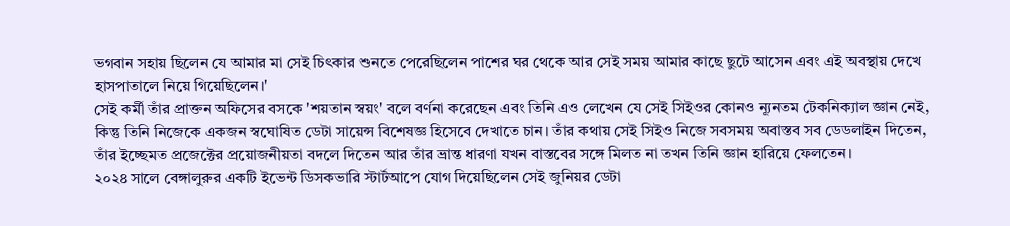ভগবান সহায় ছিলেন যে আমার মা সেই চিৎকার শুনতে পেরেছিলেন পাশের ঘর থেকে আর সেই সময় আমার কাছে ছুটে আসেন এবং এই অবস্থায় দেখে হাসপাতালে নিয়ে গিয়েছিলেন।'
সেই কর্মী তাঁর প্রাক্তন অফিসের বসকে 'শয়তান স্বয়ং' বলে বর্ণনা করেছেন এবং তিনি এও লেখেন যে সেই সিইওর কোনও ন্যূনতম টেকনিক্যাল জ্ঞান নেই, কিন্তু তিনি নিজেকে একজন স্বঘোষিত ডেটা সায়েন্স বিশেষজ্ঞ হিসেবে দেখাতে চান। তাঁর কথায় সেই সিইও নিজে সবসময় অবাস্তব সব ডেডলাইন দিতেন, তাঁর ইচ্ছেমত প্রজেক্টের প্রয়োজনীয়তা বদলে দিতেন আর তাঁর ভ্রান্ত ধারণা যখন বাস্তবের সঙ্গে মিলত না তখন তিনি জ্ঞান হারিয়ে ফেলতেন।
২০২৪ সালে বেঙ্গালুরুর একটি ইভেন্ট ডিসকভারি স্টার্টআপে যোগ দিয়েছিলেন সেই জুনিয়র ডেটা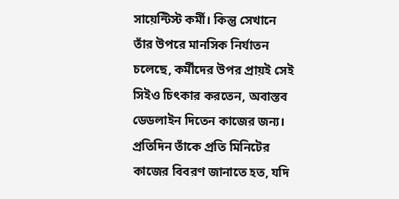সায়েন্টিস্ট কর্মী। কিন্তু সেখানে তাঁর উপরে মানসিক নির্যাতন চলেছে, কর্মীদের উপর প্রায়ই সেই সিইও চিৎকার করতেন, অবাস্তব ডেডলাইন দিতেন কাজের জন্য। প্রতিদিন তাঁকে প্রতি মিনিটের কাজের বিবরণ জানাতে হত, যদি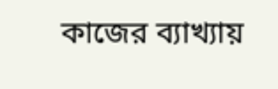কাজের ব্যাখ্যায়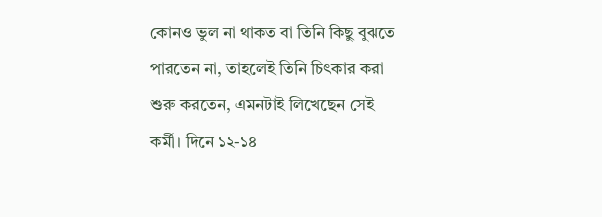কোনও ভুল না থাকত বা তিনি কিছু বুঝতে পারতেন না, তাহলেই তিনি চিৎকার করা শুরু করতেন, এমনটাই লিখেছেন সেই কর্মী। দিনে ১২-১৪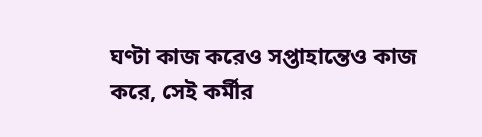ঘণ্টা কাজ করেও সপ্তাহান্তেও কাজ করে, সেই কর্মীর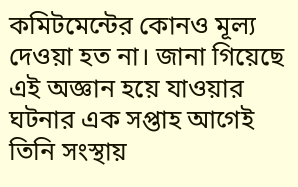কমিটমেন্টের কোনও মূল্য দেওয়া হত না। জানা গিয়েছে এই অজ্ঞান হয়ে যাওয়ার ঘটনার এক সপ্তাহ আগেই তিনি সংস্থায়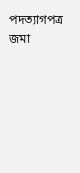পদত্যাগপত্র জমা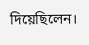দিয়েছিলেন।